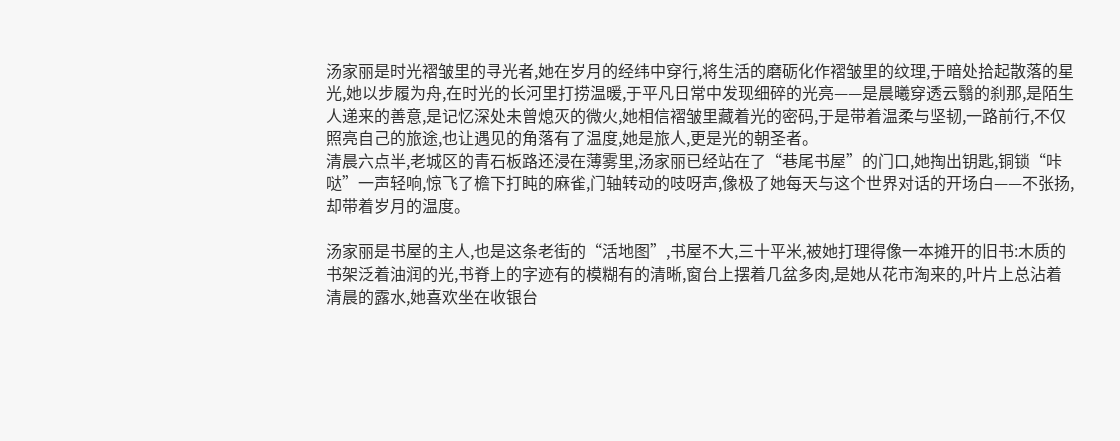汤家丽是时光褶皱里的寻光者,她在岁月的经纬中穿行,将生活的磨砺化作褶皱里的纹理,于暗处拾起散落的星光,她以步履为舟,在时光的长河里打捞温暖,于平凡日常中发现细碎的光亮——是晨曦穿透云翳的刹那,是陌生人递来的善意,是记忆深处未曾熄灭的微火,她相信褶皱里藏着光的密码,于是带着温柔与坚韧,一路前行,不仅照亮自己的旅途,也让遇见的角落有了温度,她是旅人,更是光的朝圣者。
清晨六点半,老城区的青石板路还浸在薄雾里,汤家丽已经站在了“巷尾书屋”的门口,她掏出钥匙,铜锁“咔哒”一声轻响,惊飞了檐下打盹的麻雀,门轴转动的吱呀声,像极了她每天与这个世界对话的开场白——不张扬,却带着岁月的温度。

汤家丽是书屋的主人,也是这条老街的“活地图”,书屋不大,三十平米,被她打理得像一本摊开的旧书:木质的书架泛着油润的光,书脊上的字迹有的模糊有的清晰,窗台上摆着几盆多肉,是她从花市淘来的,叶片上总沾着清晨的露水,她喜欢坐在收银台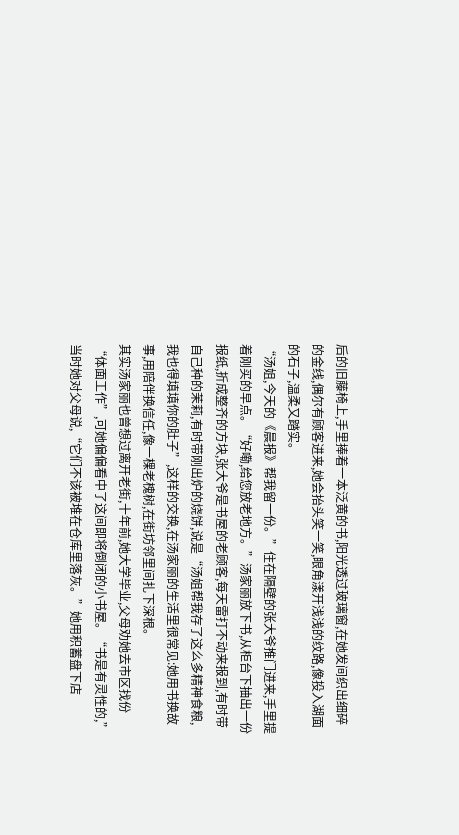后的旧藤椅上,手里捧着一本泛黄的书,阳光透过玻璃窗,在她发间织出细碎的金线,偶尔有顾客进来,她会抬头笑一笑,眼角漾开浅浅的纹路,像投入湖面的石子,温柔又踏实。
“汤姐,今天的《晨报》帮我留一份。”住在隔壁的张大爷推门进来,手里提着刚买的早点。“好嘞,给您放老地方。”汤家丽放下书,从柜台下抽出一份报纸,折成整齐的方块,张大爷是书屋的老顾客,每天雷打不动来报到,有时带自己种的茉莉,有时带刚出炉的烧饼,说是“汤姐帮我存了这么多精神食粮,我也得填填你的肚子”,这样的交换,在汤家丽的生活里很常见:她用书换故事,用陪伴换信任,像一棵老槐树,在街坊邻里间扎下深根。
其实汤家丽也曾想过离开老街,十年前,她大学毕业,父母劝她去市区找份“体面工作”,可她偏偏看中了这间即将倒闭的小书屋。“书是有灵性的,”当时她对父母说,“它们不该被堆在仓库里落灰。”她用积蓄盘下店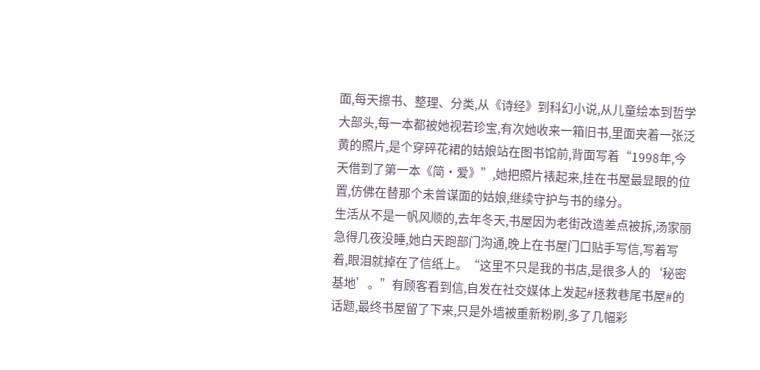面,每天擦书、整理、分类,从《诗经》到科幻小说,从儿童绘本到哲学大部头,每一本都被她视若珍宝,有次她收来一箱旧书,里面夹着一张泛黄的照片,是个穿碎花裙的姑娘站在图书馆前,背面写着“1998年,今天借到了第一本《简·爱》”,她把照片裱起来,挂在书屋最显眼的位置,仿佛在替那个未曾谋面的姑娘,继续守护与书的缘分。
生活从不是一帆风顺的,去年冬天,书屋因为老街改造差点被拆,汤家丽急得几夜没睡,她白天跑部门沟通,晚上在书屋门口贴手写信,写着写着,眼泪就掉在了信纸上。“这里不只是我的书店,是很多人的‘秘密基地’。”有顾客看到信,自发在社交媒体上发起#拯救巷尾书屋#的话题,最终书屋留了下来,只是外墙被重新粉刷,多了几幅彩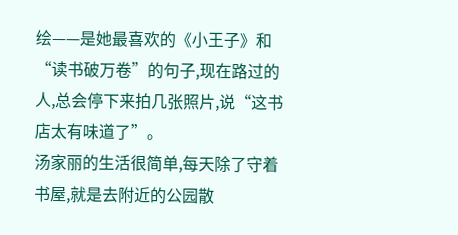绘——是她最喜欢的《小王子》和“读书破万卷”的句子,现在路过的人,总会停下来拍几张照片,说“这书店太有味道了”。
汤家丽的生活很简单,每天除了守着书屋,就是去附近的公园散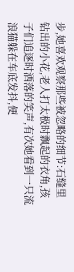步,她喜欢观察那些被忽略的细节:石缝里钻出的小花,老人打太极时飘起的衣角,孩子们追逐时洒落的笑声,有次她看到一只流浪猫躲在车底发抖,便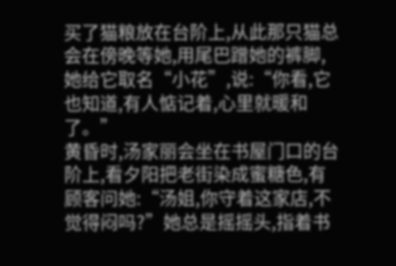买了猫粮放在台阶上,从此那只猫总会在傍晚等她,用尾巴蹭她的裤脚,她给它取名“小花”,说:“你看,它也知道,有人惦记着,心里就暖和了。”
黄昏时,汤家丽会坐在书屋门口的台阶上,看夕阳把老街染成蜜糖色,有顾客问她:“汤姐,你守着这家店,不觉得闷吗?”她总是摇摇头,指着书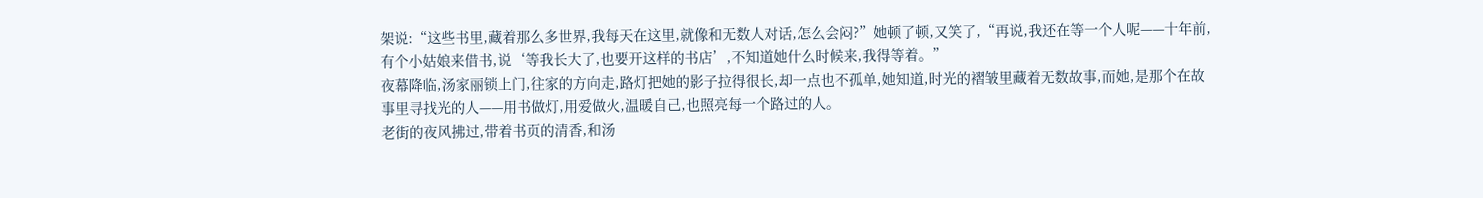架说:“这些书里,藏着那么多世界,我每天在这里,就像和无数人对话,怎么会闷?”她顿了顿,又笑了,“再说,我还在等一个人呢——十年前,有个小姑娘来借书,说‘等我长大了,也要开这样的书店’,不知道她什么时候来,我得等着。”
夜幕降临,汤家丽锁上门,往家的方向走,路灯把她的影子拉得很长,却一点也不孤单,她知道,时光的褶皱里藏着无数故事,而她,是那个在故事里寻找光的人——用书做灯,用爱做火,温暖自己,也照亮每一个路过的人。
老街的夜风拂过,带着书页的清香,和汤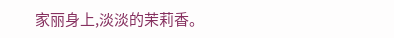家丽身上,淡淡的茉莉香。